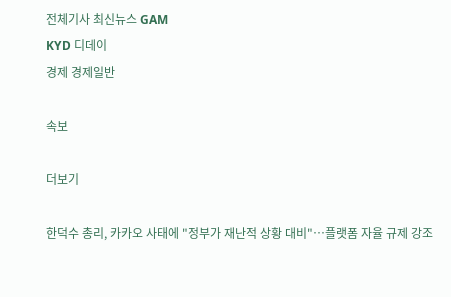전체기사 최신뉴스 GAM
KYD 디데이
경제 경제일반

속보

더보기

한덕수 총리, 카카오 사태에 "정부가 재난적 상황 대비"…플랫폼 자율 규제 강조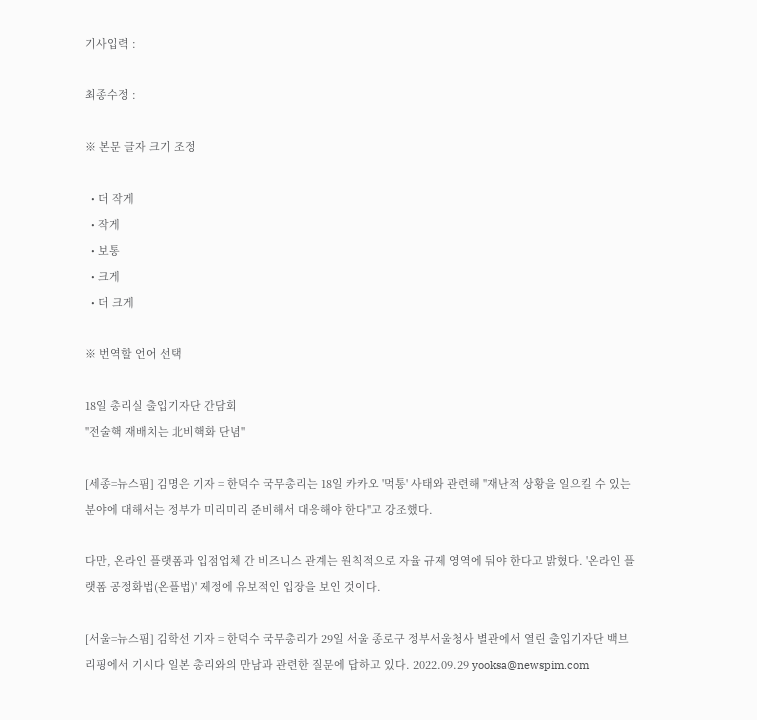기사입력 :

최종수정 :

※ 본문 글자 크기 조정

  • 더 작게
  • 작게
  • 보통
  • 크게
  • 더 크게

※ 번역할 언어 선택

18일 총리실 출입기자단 간담회
"전술핵 재배치는 北비핵화 단념"

[세종=뉴스핌] 김명은 기자 = 한덕수 국무총리는 18일 카카오 '먹통' 사태와 관련해 "재난적 상황을 일으킬 수 있는 분야에 대해서는 정부가 미리미리 준비해서 대응해야 한다"고 강조했다.

다만, 온라인 플랫폼과 입점업체 간 비즈니스 관계는 원칙적으로 자율 규제 영역에 둬야 한다고 밝혔다. '온라인 플랫폼 공정화법(온플법)' 제정에 유보적인 입장을 보인 것이다.

[서울=뉴스핌] 김학선 기자 = 한덕수 국무총리가 29일 서울 종로구 정부서울청사 별관에서 열린 출입기자단 백브리핑에서 기시다 일본 총리와의 만남과 관련한 질문에 답하고 있다. 2022.09.29 yooksa@newspim.com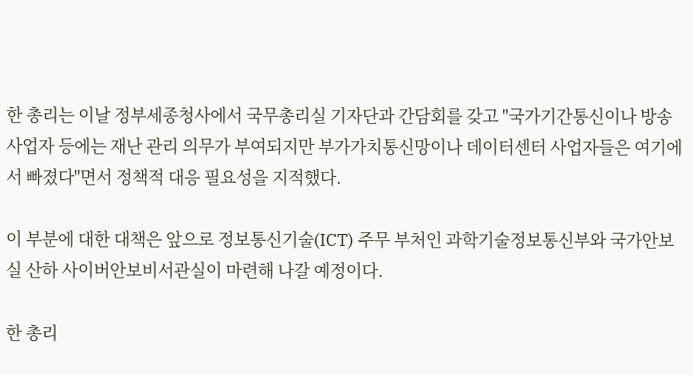한 총리는 이날 정부세종청사에서 국무총리실 기자단과 간담회를 갖고 "국가기간통신이나 방송 사업자 등에는 재난 관리 의무가 부여되지만 부가가치통신망이나 데이터센터 사업자들은 여기에서 빠졌다"면서 정책적 대응 필요성을 지적했다.

이 부분에 대한 대책은 앞으로 정보통신기술(ICT) 주무 부처인 과학기술정보통신부와 국가안보실 산하 사이버안보비서관실이 마련해 나갈 예정이다.

한 총리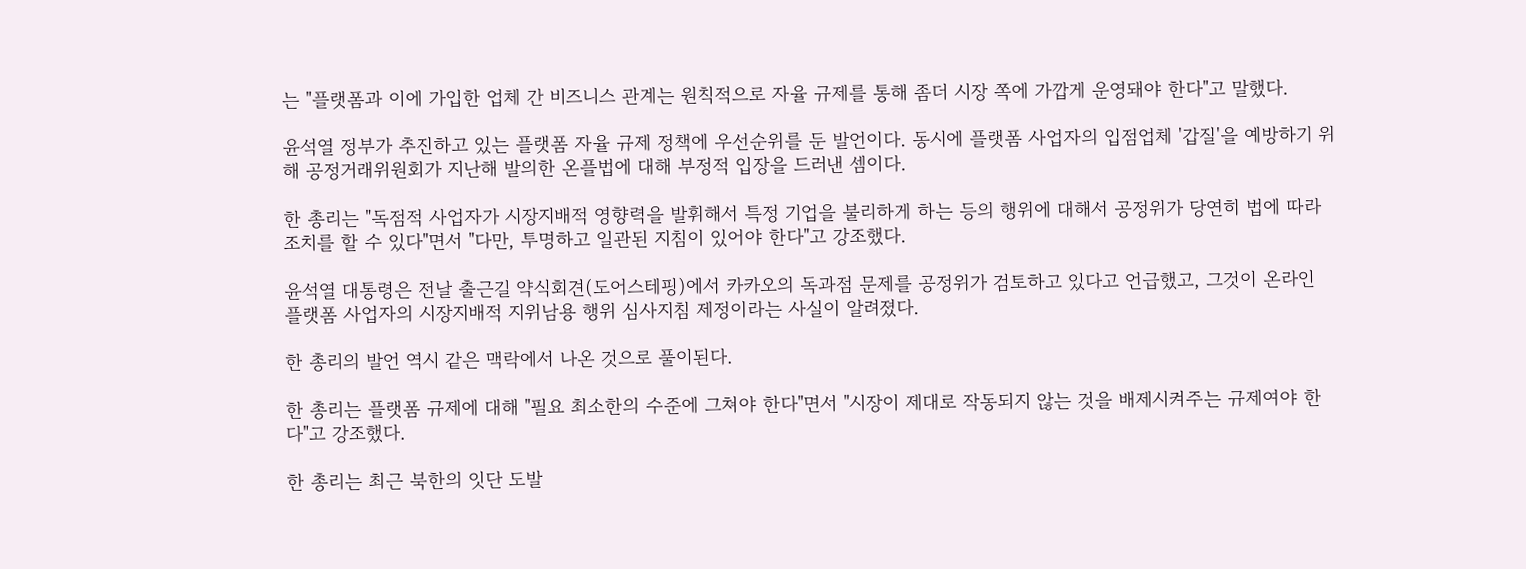는 "플랫폼과 이에 가입한 업체 간 비즈니스 관계는 원칙적으로 자율 규제를 통해 좀더 시장 쪽에 가깝게 운영돼야 한다"고 말했다.

윤석열 정부가 추진하고 있는 플랫폼 자율 규제 정책에 우선순위를 둔 발언이다. 동시에 플랫폼 사업자의 입점업체 '갑질'을 예방하기 위해 공정거래위원회가 지난해 발의한 온플법에 대해 부정적 입장을 드러낸 셈이다.

한 총리는 "독점적 사업자가 시장지배적 영향력을 발휘해서 특정 기업을 불리하게 하는 등의 행위에 대해서 공정위가 당연히 법에 따라 조치를 할 수 있다"면서 "다만, 투명하고 일관된 지침이 있어야 한다"고 강조했다.

윤석열 대통령은 전날 출근길 약식회견(도어스테핑)에서 카카오의 독과점 문제를 공정위가 검토하고 있다고 언급했고, 그것이 온라인 플랫폼 사업자의 시장지배적 지위남용 행위 심사지침 제정이라는 사실이 알려졌다.

한 총리의 발언 역시 같은 맥락에서 나온 것으로 풀이된다.

한 총리는 플랫폼 규제에 대해 "필요 최소한의 수준에 그쳐야 한다"면서 "시장이 제대로 작동되지 않는 것을 배제시켜주는 규제여야 한다"고 강조했다.

한 총리는 최근 북한의 잇단 도발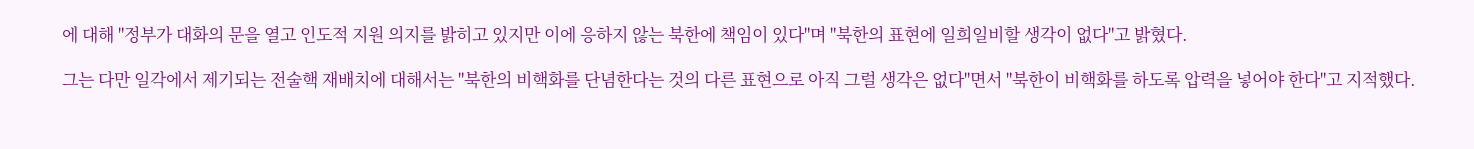에 대해 "정부가 대화의 문을 열고 인도적 지원 의지를 밝히고 있지만 이에 응하지 않는 북한에 책임이 있다"며 "북한의 표현에 일희일비할 생각이 없다"고 밝혔다.

그는 다만 일각에서 제기되는 전술핵 재배치에 대해서는 "북한의 비핵화를 단념한다는 것의 다른 표현으로 아직 그럴 생각은 없다"면서 "북한이 비핵화를 하도록 압력을 넣어야 한다"고 지적했다.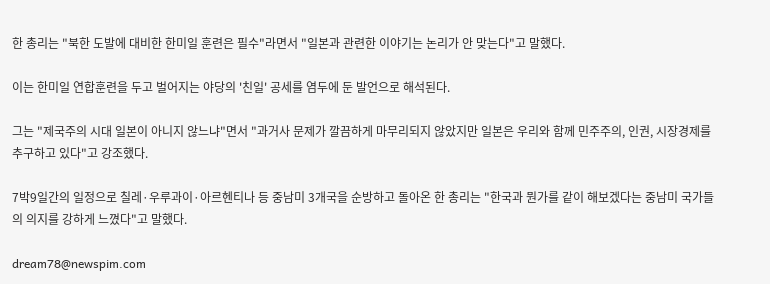한 총리는 "북한 도발에 대비한 한미일 훈련은 필수"라면서 "일본과 관련한 이야기는 논리가 안 맞는다"고 말했다.

이는 한미일 연합훈련을 두고 벌어지는 야당의 '친일' 공세를 염두에 둔 발언으로 해석된다.

그는 "제국주의 시대 일본이 아니지 않느냐"면서 "과거사 문제가 깔끔하게 마무리되지 않았지만 일본은 우리와 함께 민주주의, 인권, 시장경제를 추구하고 있다"고 강조했다.

7박9일간의 일정으로 칠레·우루과이·아르헨티나 등 중남미 3개국을 순방하고 돌아온 한 총리는 "한국과 뭔가를 같이 해보겠다는 중남미 국가들의 의지를 강하게 느꼈다"고 말했다.

dream78@newspim.com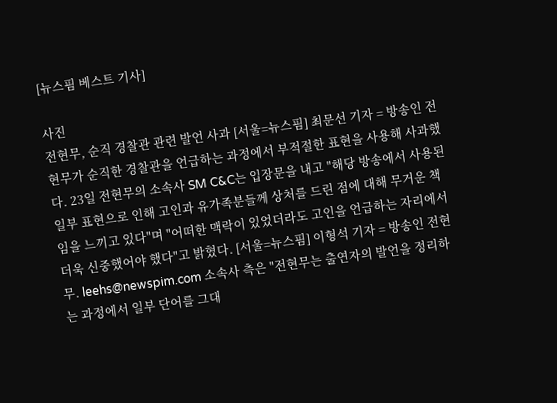[뉴스핌 베스트 기사]

사진
전현무, 순직 경찰관 관련 발언 사과 [서울=뉴스핌] 최문선 기자 = 방송인 전현무가 순직한 경찰관을 언급하는 과정에서 부적절한 표현을 사용해 사과했다. 23일 전현무의 소속사 SM C&C는 입장문을 내고 "해당 방송에서 사용된 일부 표현으로 인해 고인과 유가족분들께 상처를 드린 점에 대해 무거운 책임을 느끼고 있다"며 "어떠한 맥락이 있었더라도 고인을 언급하는 자리에서 더욱 신중했어야 했다"고 밝혔다. [서울=뉴스핌] 이형석 기자 = 방송인 전현무. leehs@newspim.com 소속사 측은 "전현무는 출연자의 발언을 정리하는 과정에서 일부 단어를 그대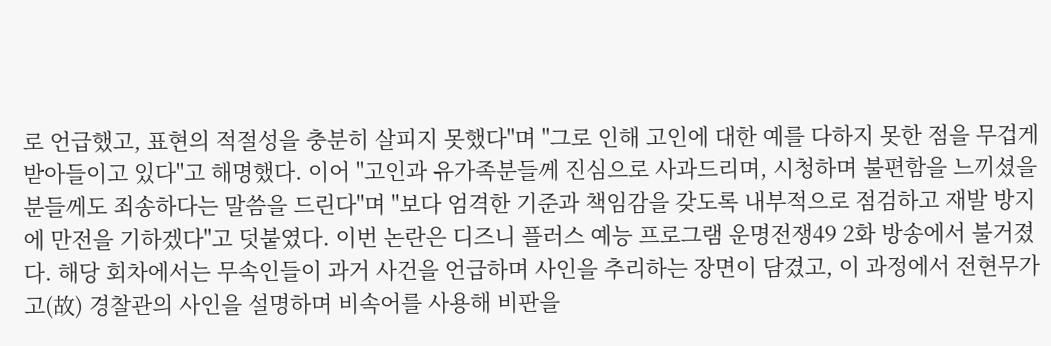로 언급했고, 표현의 적절성을 충분히 살피지 못했다"며 "그로 인해 고인에 대한 예를 다하지 못한 점을 무겁게 받아들이고 있다"고 해명했다. 이어 "고인과 유가족분들께 진심으로 사과드리며, 시청하며 불편함을 느끼셨을 분들께도 죄송하다는 말씀을 드린다"며 "보다 엄격한 기준과 책임감을 갖도록 내부적으로 점검하고 재발 방지에 만전을 기하겠다"고 덧붙였다. 이번 논란은 디즈니 플러스 예능 프로그램 운명전쟁49 2화 방송에서 불거졌다. 해당 회차에서는 무속인들이 과거 사건을 언급하며 사인을 추리하는 장면이 담겼고, 이 과정에서 전현무가 고(故) 경찰관의 사인을 설명하며 비속어를 사용해 비판을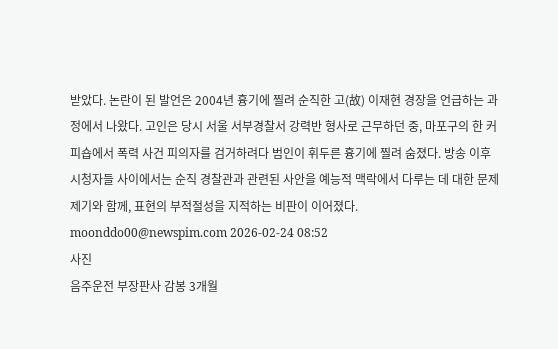받았다. 논란이 된 발언은 2004년 흉기에 찔려 순직한 고(故) 이재현 경장을 언급하는 과정에서 나왔다. 고인은 당시 서울 서부경찰서 강력반 형사로 근무하던 중, 마포구의 한 커피숍에서 폭력 사건 피의자를 검거하려다 범인이 휘두른 흉기에 찔려 숨졌다. 방송 이후 시청자들 사이에서는 순직 경찰관과 관련된 사안을 예능적 맥락에서 다루는 데 대한 문제 제기와 함께, 표현의 부적절성을 지적하는 비판이 이어졌다. moonddo00@newspim.com 2026-02-24 08:52
사진
음주운전 부장판사 감봉 3개월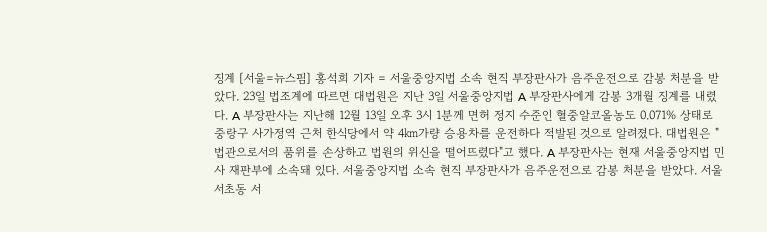징계 [서울=뉴스핌] 홍석희 기자 = 서울중앙지법 소속 현직 부장판사가 음주운전으로 감봉 처분을 받았다. 23일 법조계에 따르면 대법원은 지난 3일 서울중앙지법 A 부장판사에게 감봉 3개월 징계를 내렸다. A 부장판사는 지난해 12월 13일 오후 3시 1분께 면허 정지 수준인 혈중알코올농도 0.071% 상태로 중랑구 사가정역 근처 한식당에서 약 4㎞가량 승용차를 운전하다 적발된 것으로 알려졌다. 대법원은 "법관으로서의 품위를 손상하고 법원의 위신을 떨어뜨렸다"고 했다. A 부장판사는 현재 서울중앙지법 민사 재판부에 소속돼 있다. 서울중앙지법 소속 현직 부장판사가 음주운전으로 감봉 처분을 받았다. 서울 서초동 서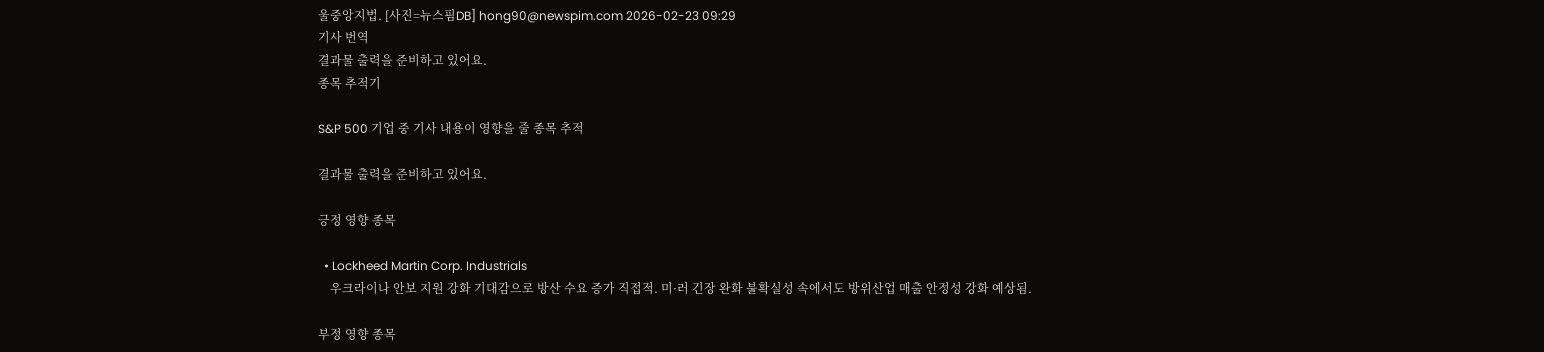울중앙지법. [사진=뉴스핌DB] hong90@newspim.com 2026-02-23 09:29
기사 번역
결과물 출력을 준비하고 있어요.
종목 추적기

S&P 500 기업 중 기사 내용이 영향을 줄 종목 추적

결과물 출력을 준비하고 있어요.

긍정 영향 종목

  • Lockheed Martin Corp. Industrials
    우크라이나 안보 지원 강화 기대감으로 방산 수요 증가 직접적. 미·러 긴장 완화 불확실성 속에서도 방위산업 매출 안정성 강화 예상됨.

부정 영향 종목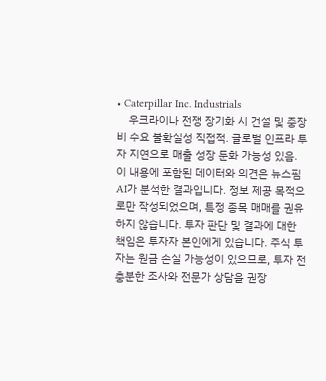• Caterpillar Inc. Industrials
    우크라이나 전쟁 장기화 시 건설 및 중장비 수요 불확실성 직접적. 글로벌 인프라 투자 지연으로 매출 성장 둔화 가능성 있음.
이 내용에 포함된 데이터와 의견은 뉴스핌 AI가 분석한 결과입니다. 정보 제공 목적으로만 작성되었으며, 특정 종목 매매를 권유하지 않습니다. 투자 판단 및 결과에 대한 책임은 투자자 본인에게 있습니다. 주식 투자는 원금 손실 가능성이 있으므로, 투자 전 충분한 조사와 전문가 상담을 권장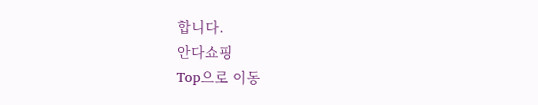합니다.
안다쇼핑
Top으로 이동